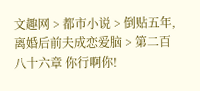文趣网 > 都市小说 > 倒贴五年,离婚后前夫成恋爱脑 > 第二百八十六章 你行啊你!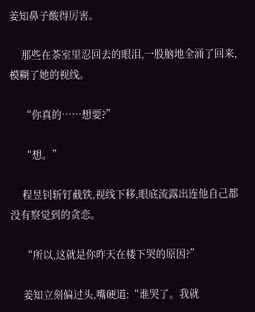姜知鼻子酸得厉害。

    那些在茶室里忍回去的眼泪,一股脑地全涌了回来,模糊了她的视线。

    “你真的……想要?”

    “想。”

    程昱钊斩钉截铁,视线下移,眼底流露出连他自己都没有察觉到的贪恋。

    “所以,这就是你昨天在楼下哭的原因?”

    姜知立刻偏过头,嘴硬道:“谁哭了。我就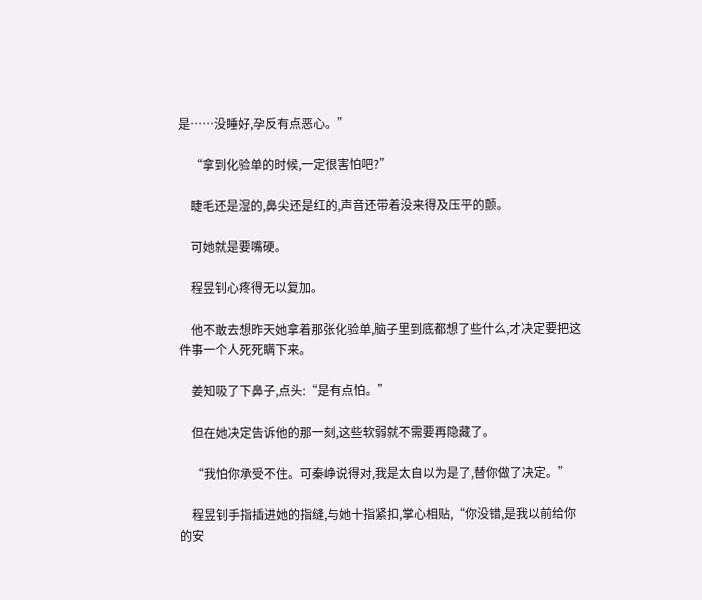是……没睡好,孕反有点恶心。”

    “拿到化验单的时候,一定很害怕吧?”

    睫毛还是湿的,鼻尖还是红的,声音还带着没来得及压平的颤。

    可她就是要嘴硬。

    程昱钊心疼得无以复加。

    他不敢去想昨天她拿着那张化验单,脑子里到底都想了些什么,才决定要把这件事一个人死死瞒下来。

    姜知吸了下鼻子,点头:“是有点怕。”

    但在她决定告诉他的那一刻,这些软弱就不需要再隐藏了。

    “我怕你承受不住。可秦峥说得对,我是太自以为是了,替你做了决定。”

    程昱钊手指插进她的指缝,与她十指紧扣,掌心相贴,“你没错,是我以前给你的安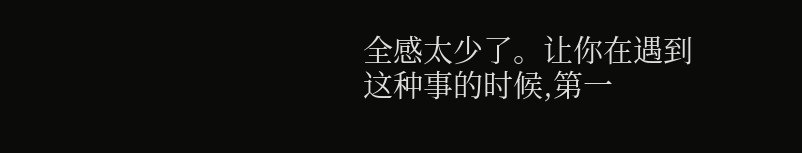全感太少了。让你在遇到这种事的时候,第一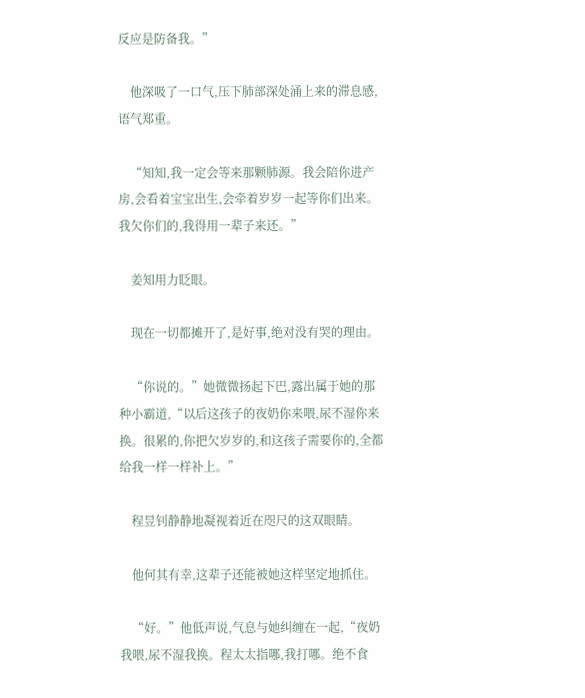反应是防备我。”

    他深吸了一口气,压下肺部深处涌上来的滞息感,语气郑重。

    “知知,我一定会等来那颗肺源。我会陪你进产房,会看着宝宝出生,会牵着岁岁一起等你们出来。我欠你们的,我得用一辈子来还。”

    姜知用力眨眼。

    现在一切都摊开了,是好事,绝对没有哭的理由。

    “你说的。”她微微扬起下巴,露出属于她的那种小霸道,“以后这孩子的夜奶你来喂,尿不湿你来换。很累的,你把欠岁岁的,和这孩子需要你的,全都给我一样一样补上。”

    程昱钊静静地凝视着近在咫尺的这双眼睛。

    他何其有幸,这辈子还能被她这样坚定地抓住。

    “好。”他低声说,气息与她纠缠在一起,“夜奶我喂,尿不湿我换。程太太指哪,我打哪。绝不食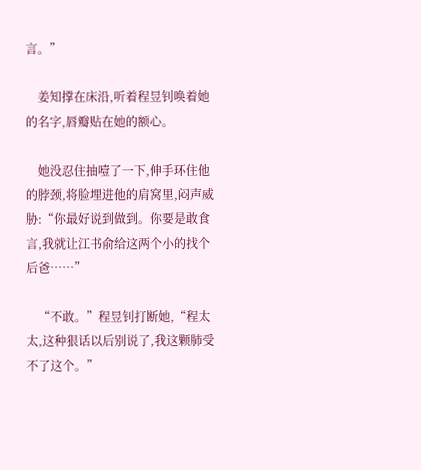言。”

    姜知撑在床沿,听着程昱钊唤着她的名字,唇瓣贴在她的额心。

    她没忍住抽噎了一下,伸手环住他的脖颈,将脸埋进他的肩窝里,闷声威胁:“你最好说到做到。你要是敢食言,我就让江书俞给这两个小的找个后爸……”

    “不敢。”程昱钊打断她,“程太太,这种狠话以后别说了,我这颗肺受不了这个。”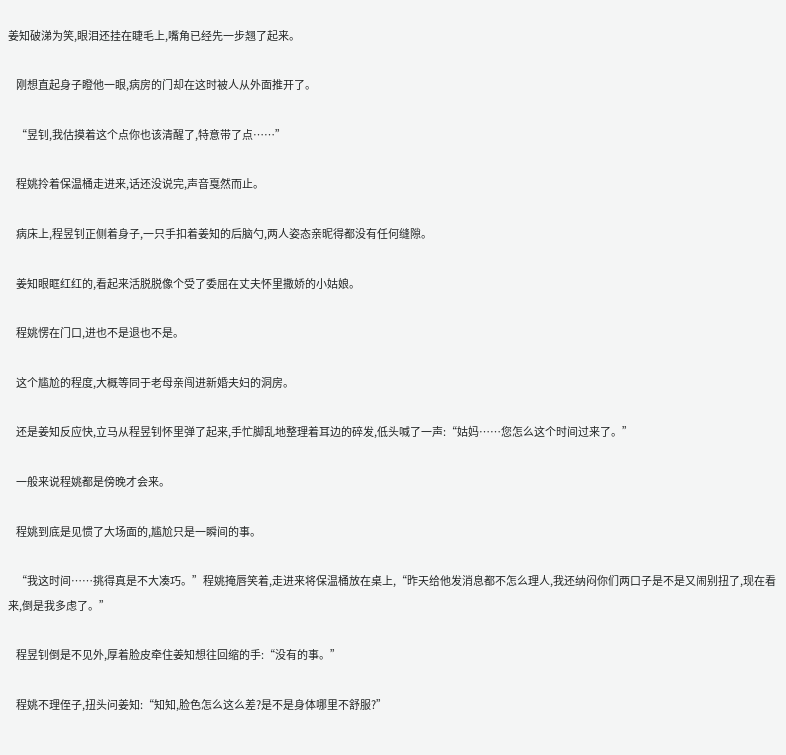姜知破涕为笑,眼泪还挂在睫毛上,嘴角已经先一步翘了起来。

    刚想直起身子瞪他一眼,病房的门却在这时被人从外面推开了。

    “昱钊,我估摸着这个点你也该清醒了,特意带了点……”

    程姚拎着保温桶走进来,话还没说完,声音戛然而止。

    病床上,程昱钊正侧着身子,一只手扣着姜知的后脑勺,两人姿态亲昵得都没有任何缝隙。

    姜知眼眶红红的,看起来活脱脱像个受了委屈在丈夫怀里撒娇的小姑娘。

    程姚愣在门口,进也不是退也不是。

    这个尴尬的程度,大概等同于老母亲闯进新婚夫妇的洞房。

    还是姜知反应快,立马从程昱钊怀里弹了起来,手忙脚乱地整理着耳边的碎发,低头喊了一声:“姑妈……您怎么这个时间过来了。”

    一般来说程姚都是傍晚才会来。

    程姚到底是见惯了大场面的,尴尬只是一瞬间的事。

    “我这时间……挑得真是不大凑巧。”程姚掩唇笑着,走进来将保温桶放在桌上,“昨天给他发消息都不怎么理人,我还纳闷你们两口子是不是又闹别扭了,现在看来,倒是我多虑了。”

    程昱钊倒是不见外,厚着脸皮牵住姜知想往回缩的手:“没有的事。”

    程姚不理侄子,扭头问姜知:“知知,脸色怎么这么差?是不是身体哪里不舒服?”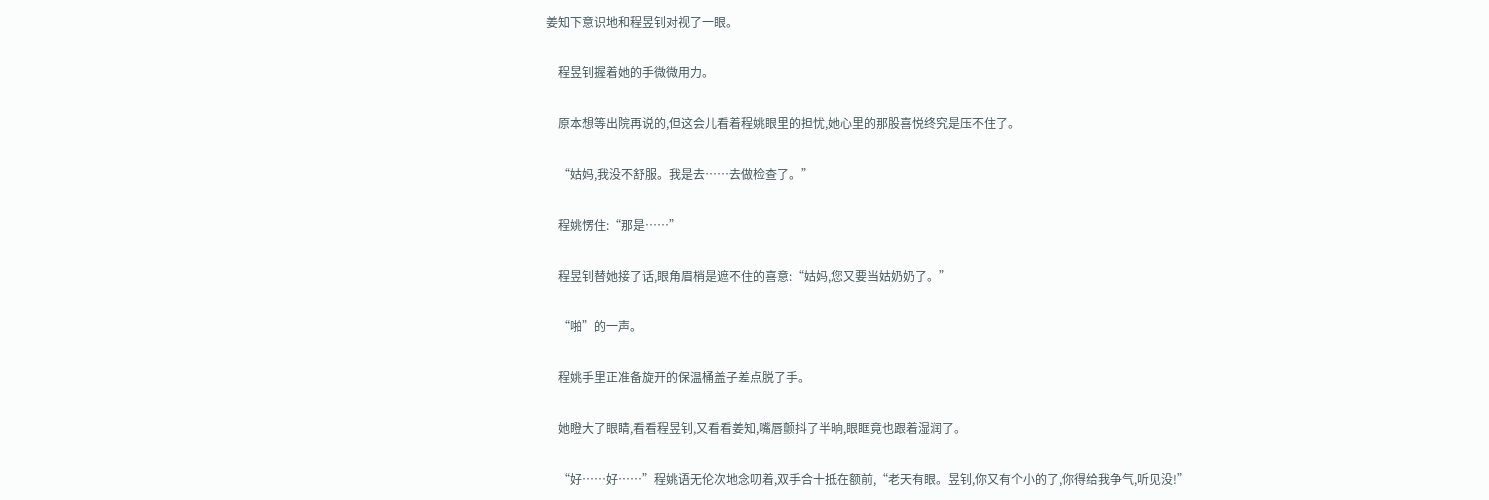姜知下意识地和程昱钊对视了一眼。

    程昱钊握着她的手微微用力。

    原本想等出院再说的,但这会儿看着程姚眼里的担忧,她心里的那股喜悦终究是压不住了。

    “姑妈,我没不舒服。我是去……去做检查了。”

    程姚愣住:“那是……”

    程昱钊替她接了话,眼角眉梢是遮不住的喜意:“姑妈,您又要当姑奶奶了。”

    “啪”的一声。

    程姚手里正准备旋开的保温桶盖子差点脱了手。

    她瞪大了眼睛,看看程昱钊,又看看姜知,嘴唇颤抖了半晌,眼眶竟也跟着湿润了。

    “好……好……”程姚语无伦次地念叨着,双手合十抵在额前,“老天有眼。昱钊,你又有个小的了,你得给我争气,听见没!”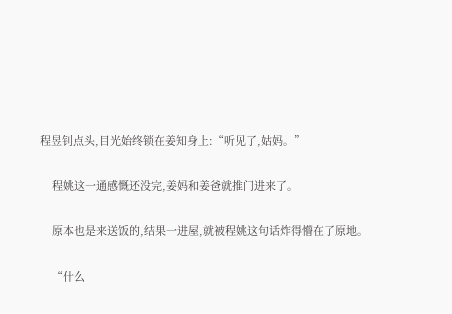程昱钊点头,目光始终锁在姜知身上:“听见了,姑妈。”

    程姚这一通感慨还没完,姜妈和姜爸就推门进来了。

    原本也是来送饭的,结果一进屋,就被程姚这句话炸得懵在了原地。

    “什么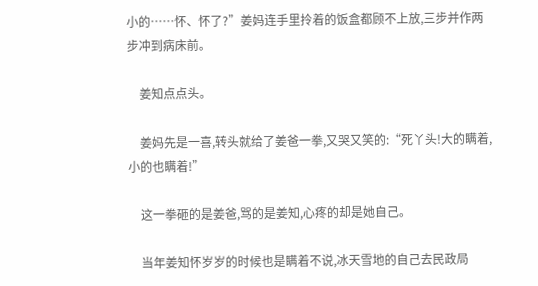小的……怀、怀了?”姜妈连手里拎着的饭盒都顾不上放,三步并作两步冲到病床前。

    姜知点点头。

    姜妈先是一喜,转头就给了姜爸一拳,又哭又笑的:“死丫头!大的瞒着,小的也瞒着!”

    这一拳砸的是姜爸,骂的是姜知,心疼的却是她自己。

    当年姜知怀岁岁的时候也是瞒着不说,冰天雪地的自己去民政局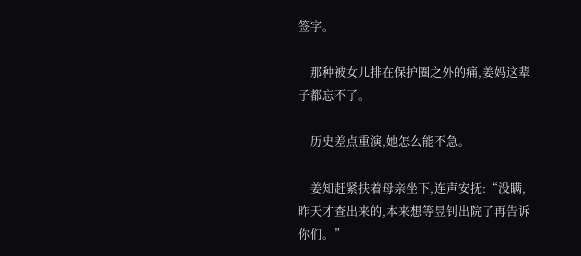签字。

    那种被女儿排在保护圈之外的痛,姜妈这辈子都忘不了。

    历史差点重演,她怎么能不急。

    姜知赶紧扶着母亲坐下,连声安抚:“没瞒,昨天才查出来的,本来想等昱钊出院了再告诉你们。”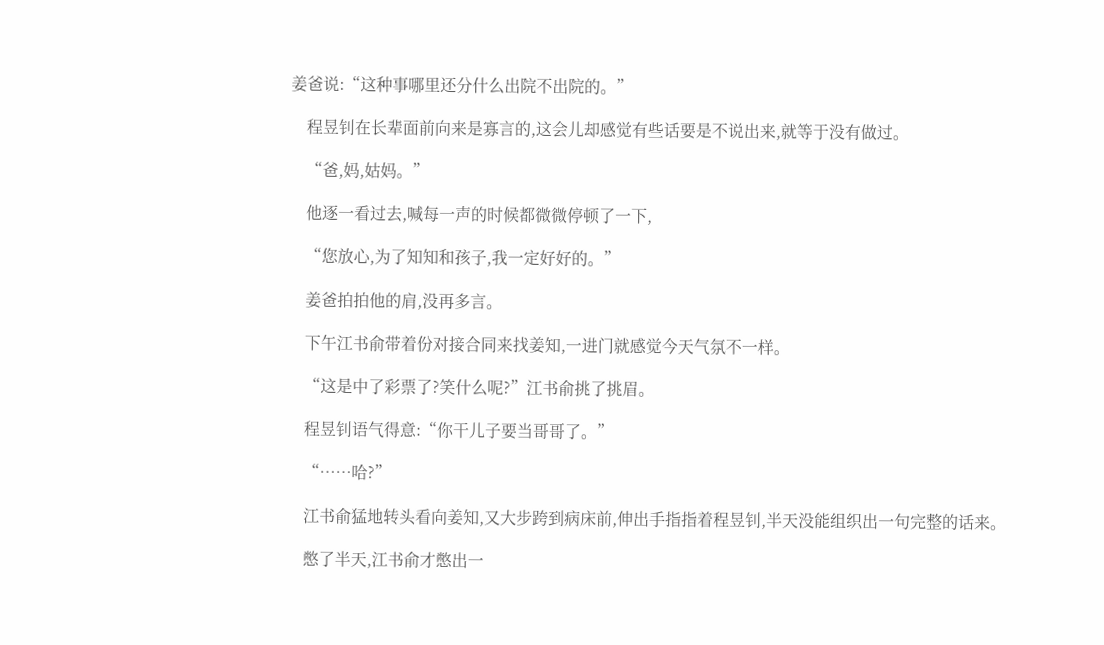姜爸说:“这种事哪里还分什么出院不出院的。”

    程昱钊在长辈面前向来是寡言的,这会儿却感觉有些话要是不说出来,就等于没有做过。

    “爸,妈,姑妈。”

    他逐一看过去,喊每一声的时候都微微停顿了一下,

    “您放心,为了知知和孩子,我一定好好的。”

    姜爸拍拍他的肩,没再多言。

    下午江书俞带着份对接合同来找姜知,一进门就感觉今天气氛不一样。

    “这是中了彩票了?笑什么呢?”江书俞挑了挑眉。

    程昱钊语气得意:“你干儿子要当哥哥了。”

    “……哈?”

    江书俞猛地转头看向姜知,又大步跨到病床前,伸出手指指着程昱钊,半天没能组织出一句完整的话来。

    憋了半天,江书俞才憋出一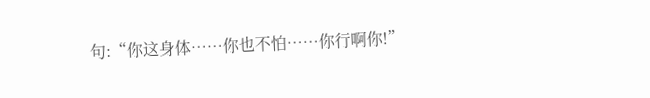句:“你这身体……你也不怕……你行啊你!”